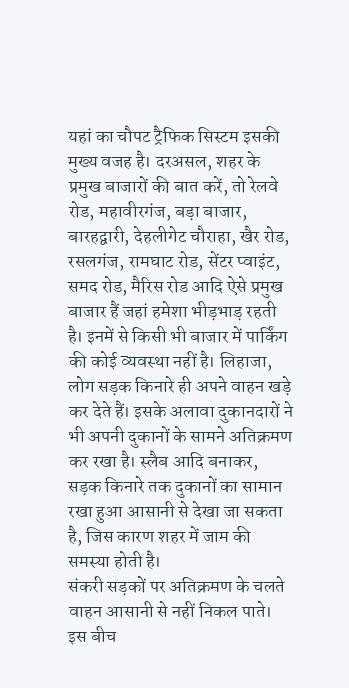यहां का चौपट ट्रैफिक सिस्टम इसकी मुख्य वजह है। दरअसल, शहर के प्रमुख बाजारों की बात करें, तो रेलवे रोड, महावीरगंज, बड़ा बाजार, बारहद्वारी, देहलीगेट चौराहा, खैर रोड, रसलगंज, रामघाट रोड, सेंटर प्वाइंट, समद रोड, मैरिस रोड आदि ऐसे प्रमुख बाजार हैं जहां हमेशा भीड़भाड़ रहती है। इनमें से किसी भी बाजार में पार्किंग की कोई व्यवस्था नहीं है। लिहाजा, लोग सड़क किनारे ही अपने वाहन खड़े कर देते हैं। इसके अलावा दुकानदारों ने भी अपनी दुकानों के सामने अतिक्रमण कर रखा है। स्लैब आदि बनाकर, सड़क किनारे तक दुकानों का सामान रखा हुआ आसानी से देखा जा सकता है, जिस कारण शहर में जाम की समस्या होती है।
संकरी सड़कों पर अतिक्रमण के चलते वाहन आसानी से नहीं निकल पाते। इस बीच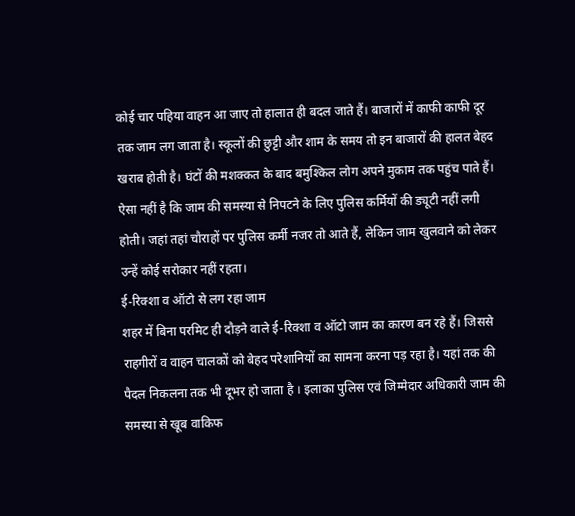कोई चार पहिया वाहन आ जाए तो हालात ही बदल जाते हैं। बाजारों में काफी काफी दूर तक जाम लग जाता है। स्कूलों की छुट्टी और शाम के समय तो इन बाजारों की हालत बेहद खराब होती है। घंटों की मशक्कत के बाद बमुश्किल लोग अपने मुकाम तक पहुंच पाते हैं। ऐसा नहीं है कि जाम की समस्या से निपटने के लिए पुलिस कर्मियों की ड्यूटी नहीं लगी होती। जहां तहां चौराहों पर पुलिस कर्मी नजर तो आते हैं, लेकिन जाम खुलवाने को लेकर उन्हें कोई सरोकार नहीं रहता।
ई-रिक्शा व ऑटो से लग रहा जाम
शहर में बिना परमिट ही दौड़ने वाले ई-रिक्शा व ऑटो जाम का कारण बन रहे हैं। जिससे राहगीरों व वाहन चालकों को बेहद परेशानियों का सामना करना पड़ रहा है। यहां तक की पैदल निकलना तक भी दूभर हो जाता है । इलाका पुलिस एवं जिम्मेदार अधिकारी जाम की समस्या से खूब वाकिफ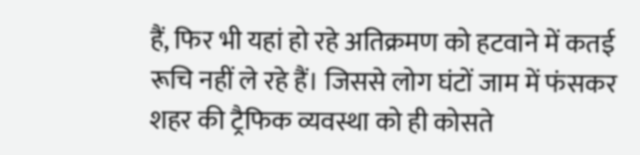हैं, फिर भी यहां हो रहे अतिक्रमण को हटवाने में कतई रूचि नहीं ले रहे हैं। जिससे लोग घंटों जाम में फंसकर शहर की ट्रैफिक व्यवस्था को ही कोसते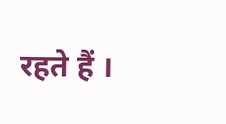रहते हैं ।